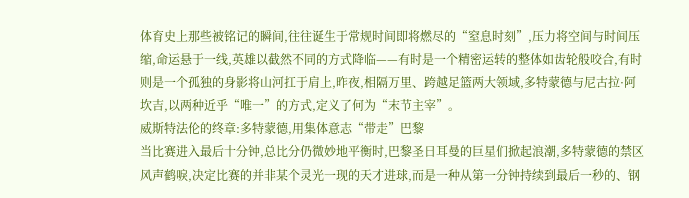体育史上那些被铭记的瞬间,往往诞生于常规时间即将燃尽的“窒息时刻”,压力将空间与时间压缩,命运悬于一线,英雄以截然不同的方式降临——有时是一个精密运转的整体如齿轮般咬合,有时则是一个孤独的身影将山河扛于肩上,昨夜,相隔万里、跨越足篮两大领域,多特蒙德与尼古拉·阿坎吉,以两种近乎“唯一”的方式,定义了何为“末节主宰”。
威斯特法伦的终章:多特蒙德,用集体意志“带走”巴黎
当比赛进入最后十分钟,总比分仍微妙地平衡时,巴黎圣日耳曼的巨星们掀起浪潮,多特蒙德的禁区风声鹤唳,决定比赛的并非某个灵光一现的天才进球,而是一种从第一分钟持续到最后一秒的、钢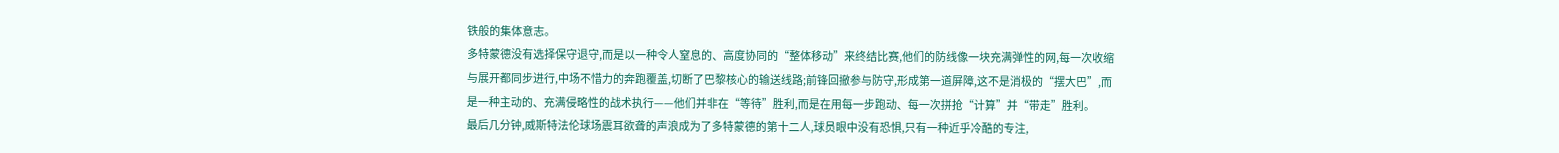铁般的集体意志。
多特蒙德没有选择保守退守,而是以一种令人窒息的、高度协同的“整体移动”来终结比赛,他们的防线像一块充满弹性的网,每一次收缩与展开都同步进行,中场不惜力的奔跑覆盖,切断了巴黎核心的输送线路;前锋回撤参与防守,形成第一道屏障,这不是消极的“摆大巴”,而是一种主动的、充满侵略性的战术执行——他们并非在“等待”胜利,而是在用每一步跑动、每一次拼抢“计算”并“带走”胜利。
最后几分钟,威斯特法伦球场震耳欲聋的声浪成为了多特蒙德的第十二人,球员眼中没有恐惧,只有一种近乎冷酷的专注,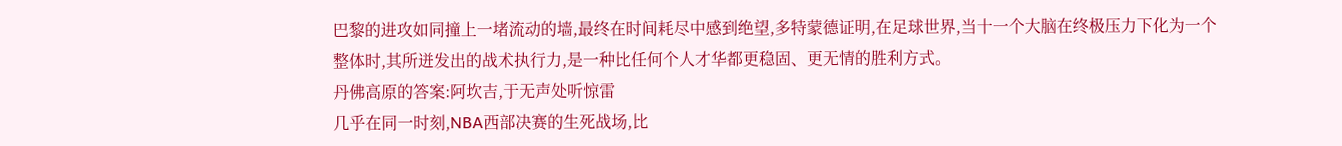巴黎的进攻如同撞上一堵流动的墙,最终在时间耗尽中感到绝望,多特蒙德证明,在足球世界,当十一个大脑在终极压力下化为一个整体时,其所迸发出的战术执行力,是一种比任何个人才华都更稳固、更无情的胜利方式。
丹佛高原的答案:阿坎吉,于无声处听惊雷
几乎在同一时刻,NBA西部决赛的生死战场,比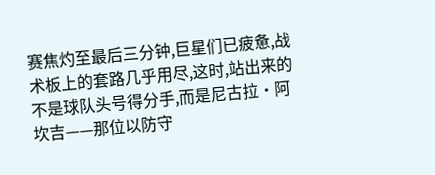赛焦灼至最后三分钟,巨星们已疲惫,战术板上的套路几乎用尽,这时,站出来的不是球队头号得分手,而是尼古拉·阿坎吉——那位以防守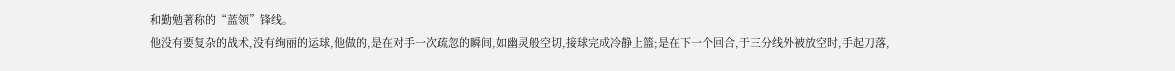和勤勉著称的“蓝领”锋线。
他没有要复杂的战术,没有绚丽的运球,他做的,是在对手一次疏忽的瞬间,如幽灵般空切,接球完成冷静上篮;是在下一个回合,于三分线外被放空时,手起刀落,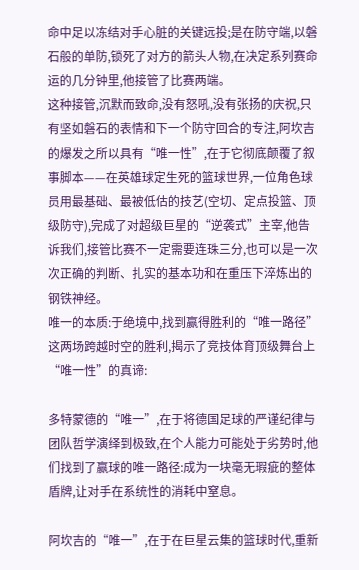命中足以冻结对手心脏的关键远投;是在防守端,以磐石般的单防,锁死了对方的箭头人物,在决定系列赛命运的几分钟里,他接管了比赛两端。
这种接管,沉默而致命,没有怒吼,没有张扬的庆祝,只有坚如磐石的表情和下一个防守回合的专注,阿坎吉的爆发之所以具有“唯一性”,在于它彻底颠覆了叙事脚本——在英雄球定生死的篮球世界,一位角色球员用最基础、最被低估的技艺(空切、定点投篮、顶级防守),完成了对超级巨星的“逆袭式”主宰,他告诉我们,接管比赛不一定需要连珠三分,也可以是一次次正确的判断、扎实的基本功和在重压下淬炼出的钢铁神经。
唯一的本质:于绝境中,找到赢得胜利的“唯一路径”
这两场跨越时空的胜利,揭示了竞技体育顶级舞台上“唯一性”的真谛:

多特蒙德的“唯一”,在于将德国足球的严谨纪律与团队哲学演绎到极致,在个人能力可能处于劣势时,他们找到了赢球的唯一路径:成为一块毫无瑕疵的整体盾牌,让对手在系统性的消耗中窒息。

阿坎吉的“唯一”,在于在巨星云集的篮球时代,重新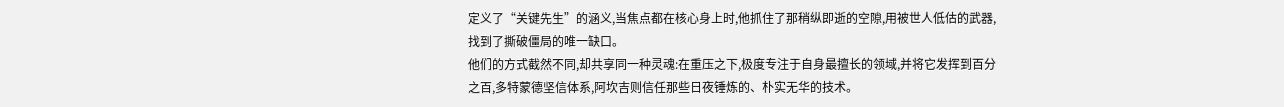定义了“关键先生”的涵义,当焦点都在核心身上时,他抓住了那稍纵即逝的空隙,用被世人低估的武器,找到了撕破僵局的唯一缺口。
他们的方式截然不同,却共享同一种灵魂:在重压之下,极度专注于自身最擅长的领域,并将它发挥到百分之百,多特蒙德坚信体系,阿坎吉则信任那些日夜锤炼的、朴实无华的技术。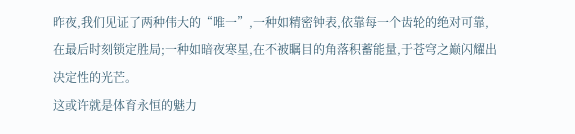昨夜,我们见证了两种伟大的“唯一”,一种如精密钟表,依靠每一个齿轮的绝对可靠,在最后时刻锁定胜局;一种如暗夜寒星,在不被瞩目的角落积蓄能量,于苍穹之巅闪耀出决定性的光芒。
这或许就是体育永恒的魅力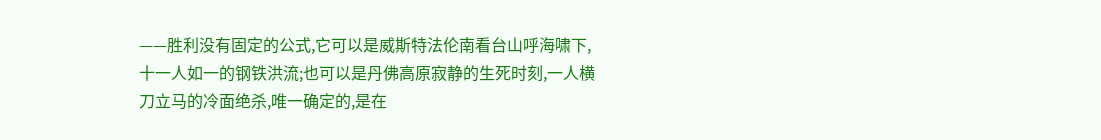——胜利没有固定的公式,它可以是威斯特法伦南看台山呼海啸下,十一人如一的钢铁洪流;也可以是丹佛高原寂静的生死时刻,一人横刀立马的冷面绝杀,唯一确定的,是在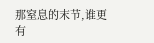那窒息的末节,谁更有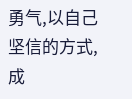勇气,以自己坚信的方式,成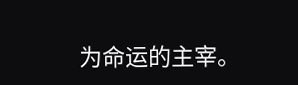为命运的主宰。